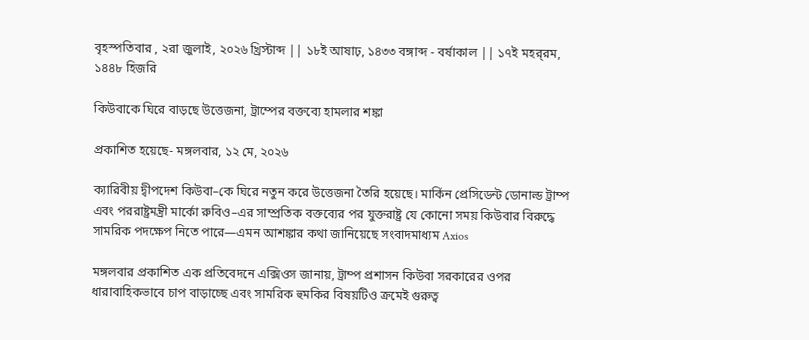বৃহস্পতিবার , ২রা জুলাই, ২০২৬ খ্রিস্টাব্দ || ১৮ই আষাঢ়, ১৪৩৩ বঙ্গাব্দ - বর্ষাকাল || ১৭ই মহর্‌রম, ১৪৪৮ হিজরি

কিউবাকে ঘিরে বাড়ছে উত্তেজনা, ট্রাম্পের বক্তব্যে হামলার শঙ্কা

প্রকাশিত হয়েছে- মঙ্গলবার, ১২ মে, ২০২৬

ক্যারিবীয় দ্বীপদেশ কিউবা–কে ঘিরে নতুন করে উত্তেজনা তৈরি হয়েছে। মার্কিন প্রেসিডেন্ট ডোনাল্ড ট্রাম্প এবং পররাষ্ট্রমন্ত্রী মার্কো রুবিও–এর সাম্প্রতিক বক্তব্যের পর যুক্তরাষ্ট্র যে কোনো সময় কিউবার বিরুদ্ধে সামরিক পদক্ষেপ নিতে পারে—এমন আশঙ্কার কথা জানিয়েছে সংবাদমাধ্যম Axios

মঙ্গলবার প্রকাশিত এক প্রতিবেদনে এক্সিওস জানায়, ট্রাম্প প্রশাসন কিউবা সরকারের ওপর ধারাবাহিকভাবে চাপ বাড়াচ্ছে এবং সামরিক হুমকির বিষয়টিও ক্রমেই গুরুত্ব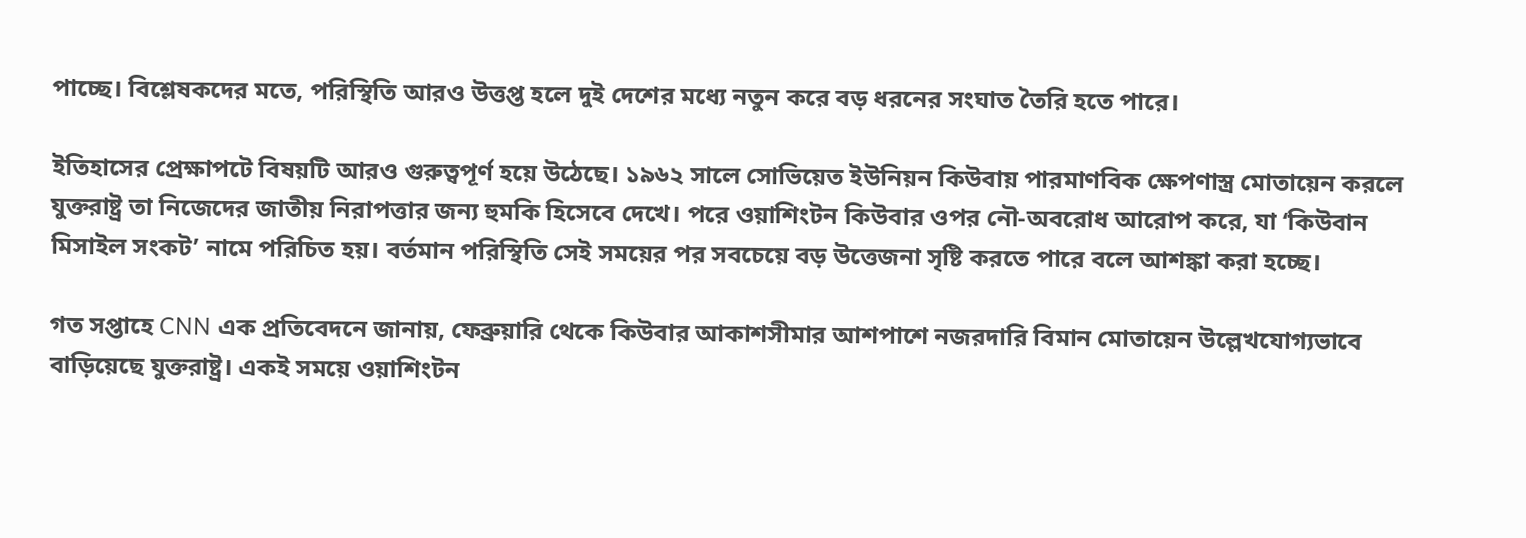পাচ্ছে। বিশ্লেষকদের মতে, পরিস্থিতি আরও উত্তপ্ত হলে দুই দেশের মধ্যে নতুন করে বড় ধরনের সংঘাত তৈরি হতে পারে।

ইতিহাসের প্রেক্ষাপটে বিষয়টি আরও গুরুত্বপূর্ণ হয়ে উঠেছে। ১৯৬২ সালে সোভিয়েত ইউনিয়ন কিউবায় পারমাণবিক ক্ষেপণাস্ত্র মোতায়েন করলে যুক্তরাষ্ট্র তা নিজেদের জাতীয় নিরাপত্তার জন্য হুমকি হিসেবে দেখে। পরে ওয়াশিংটন কিউবার ওপর নৌ-অবরোধ আরোপ করে, যা ‘কিউবান মিসাইল সংকট’ নামে পরিচিত হয়। বর্তমান পরিস্থিতি সেই সময়ের পর সবচেয়ে বড় উত্তেজনা সৃষ্টি করতে পারে বলে আশঙ্কা করা হচ্ছে।

গত সপ্তাহে CNN এক প্রতিবেদনে জানায়, ফেব্রুয়ারি থেকে কিউবার আকাশসীমার আশপাশে নজরদারি বিমান মোতায়েন উল্লেখযোগ্যভাবে বাড়িয়েছে যুক্তরাষ্ট্র। একই সময়ে ওয়াশিংটন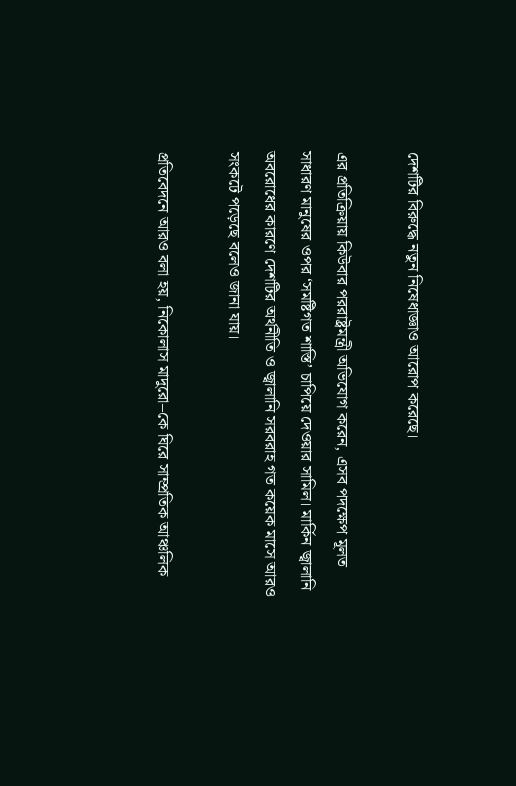দেশটির বিরুদ্ধে নতুন নিষেধাজ্ঞাও আরোপ করেছে।

এর প্রতিক্রিয়ায় কিউবার পররাষ্ট্রমন্ত্রী অভিযোগ করেন, এসব পদক্ষেপ মূলত সাধারণ মানুষের ওপর ‘সমষ্টিগত শাস্তি’ চাপিয়ে দেওয়ার সামিল। মার্কিন জ্বালানি অবরোধের কারণে দেশটির অর্থনীতি ও জ্বালানি সরবরাহ গত কয়েক মাসে আরও সংকটে পড়েছে বলেও জানা যায়।

প্রতিবেদনে আরও বলা হয়, নিকোলাস মাদুরো–কে ঘিরে সাম্প্রতিক আঞ্চলিক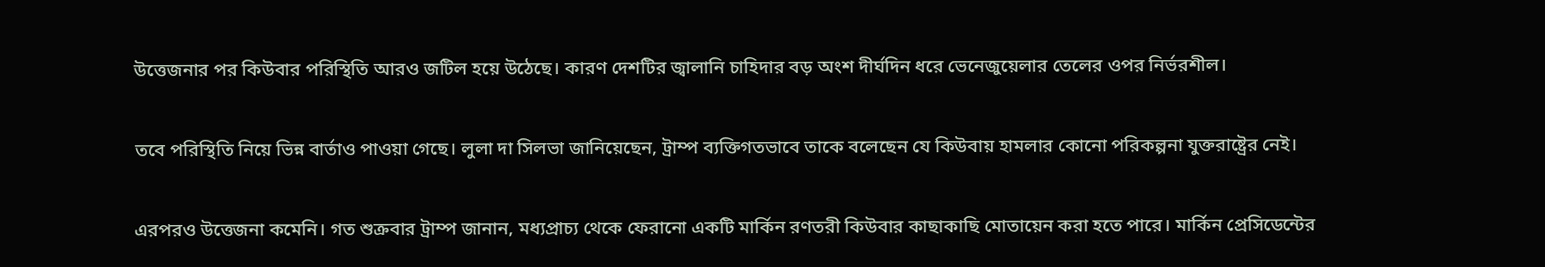উত্তেজনার পর কিউবার পরিস্থিতি আরও জটিল হয়ে উঠেছে। কারণ দেশটির জ্বালানি চাহিদার বড় অংশ দীর্ঘদিন ধরে ভেনেজুয়েলার তেলের ওপর নির্ভরশীল।

তবে পরিস্থিতি নিয়ে ভিন্ন বার্তাও পাওয়া গেছে। লুলা দা সিলভা জানিয়েছেন, ট্রাম্প ব্যক্তিগতভাবে তাকে বলেছেন যে কিউবায় হামলার কোনো পরিকল্পনা যুক্তরাষ্ট্রের নেই।

এরপরও উত্তেজনা কমেনি। গত শুক্রবার ট্রাম্প জানান, মধ্যপ্রাচ্য থেকে ফেরানো একটি মার্কিন রণতরী কিউবার কাছাকাছি মোতায়েন করা হতে পারে। মার্কিন প্রেসিডেন্টের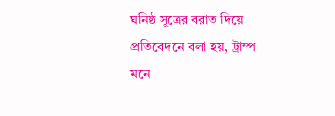ঘনিষ্ঠ সূত্রের বরাত দিয়ে প্রতিবেদনে বলা হয়, ট্রাম্প মনে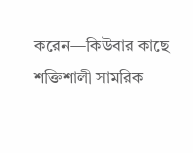করেন—কিউবার কাছে শক্তিশালী সামরিক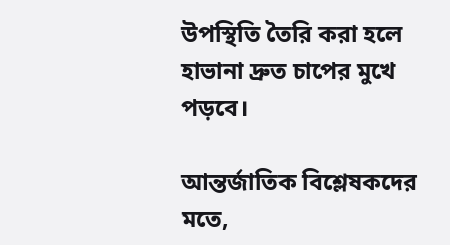উপস্থিতি তৈরি করা হলে হাভানা দ্রুত চাপের মুখে পড়বে।

আন্তর্জাতিক বিশ্লেষকদের মতে,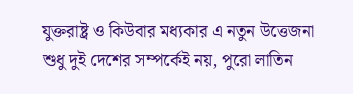যুক্তরাষ্ট্র ও কিউবার মধ্যকার এ নতুন উত্তেজনা শুধু দুই দেশের সম্পর্কেই নয়, পুরো লাতিন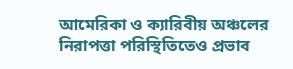আমেরিকা ও ক্যারিবীয় অঞ্চলের নিরাপত্তা পরিস্থিতিতেও প্রভাব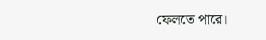ফেলতে পারে।